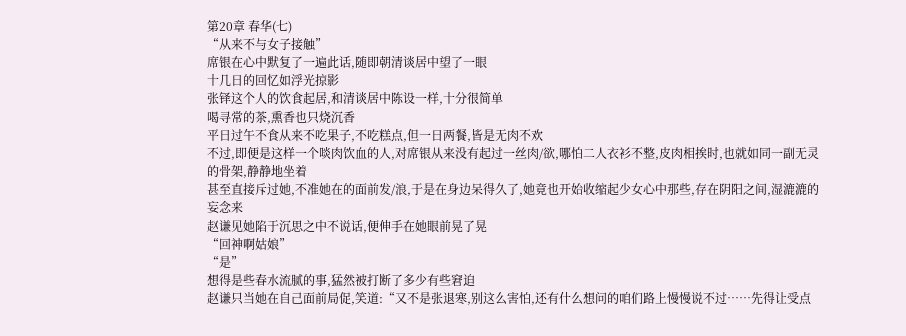第20章 春华(七)
“从来不与女子接触”
席银在心中默复了一遍此话,随即朝清谈居中望了一眼
十几日的回忆如浮光掠影
张铎这个人的饮食起居,和清谈居中陈设一样,十分很简单
喝寻常的茶,熏香也只烧沉香
平日过午不食从来不吃果子,不吃糕点,但一日两餐,皆是无肉不欢
不过,即便是这样一个啖肉饮血的人,对席银从来没有起过一丝肉/欲,哪怕二人衣衫不整,皮肉相挨时,也就如同一副无灵的骨架,静静地坐着
甚至直接斥过她,不准她在的面前发/浪,于是在身边呆得久了,她竟也开始收缩起少女心中那些,存在阴阳之间,湿漉漉的妄念来
赵谦见她陷于沉思之中不说话,便伸手在她眼前晃了晃
“回神啊姑娘”
“是”
想得是些春水流腻的事,猛然被打断了多少有些窘迫
赵谦只当她在自己面前局促,笑道:“又不是张退寒,别这么害怕,还有什么想问的咱们路上慢慢说不过……先得让受点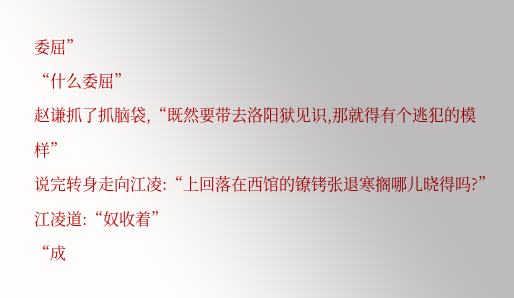委屈”
“什么委屈”
赵谦抓了抓脑袋,“既然要带去洛阳狱见识,那就得有个逃犯的模样”
说完转身走向江凌:“上回落在西馆的镣铐张退寒搁哪儿晓得吗?”
江凌道:“奴收着”
“成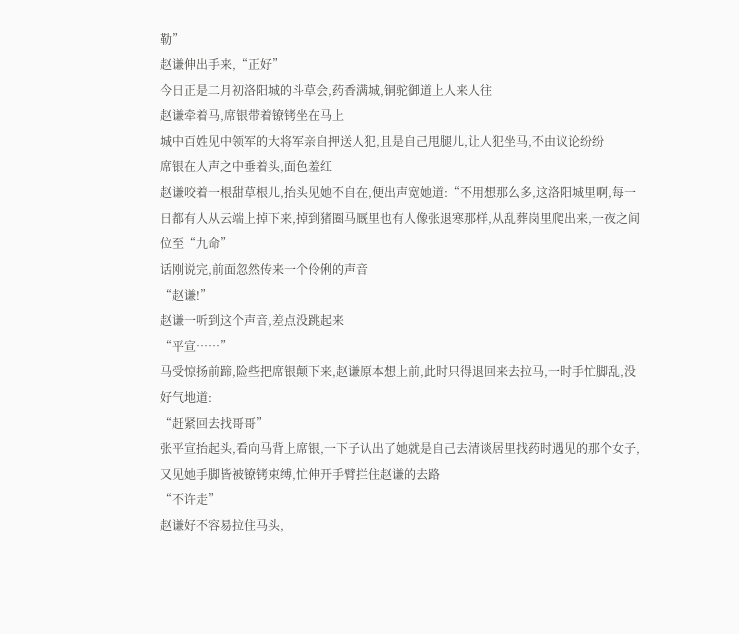勒”
赵谦伸出手来,“正好”
今日正是二月初洛阳城的斗草会,药香满城,铜驼御道上人来人往
赵谦牵着马,席银带着镣铐坐在马上
城中百姓见中领军的大将军亲自押送人犯,且是自己甩腿儿,让人犯坐马,不由议论纷纷
席银在人声之中垂着头,面色羞红
赵谦咬着一根甜草根儿,抬头见她不自在,便出声宽她道:“不用想那么多,这洛阳城里啊,每一日都有人从云端上掉下来,掉到猪圈马厩里也有人像张退寒那样,从乱葬岗里爬出来,一夜之间位至“九命”
话刚说完,前面忽然传来一个伶俐的声音
“赵谦!”
赵谦一听到这个声音,差点没跳起来
“平宣……”
马受惊扬前蹄,险些把席银颠下来,赵谦原本想上前,此时只得退回来去拉马,一时手忙脚乱,没好气地道:
“赶紧回去找哥哥”
张平宣抬起头,看向马背上席银,一下子认出了她就是自己去清谈居里找药时遇见的那个女子,又见她手脚皆被镣铐束缚,忙伸开手臂拦住赵谦的去路
“不许走”
赵谦好不容易拉住马头,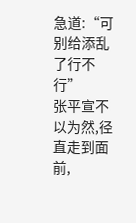急道:“可别给添乱了行不行”
张平宣不以为然,径直走到面前,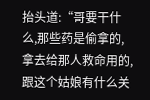抬头道:“哥要干什么,那些药是偷拿的,拿去给那人救命用的,跟这个姑娘有什么关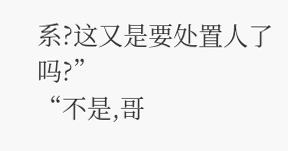系?这又是要处置人了吗?”
“不是,哥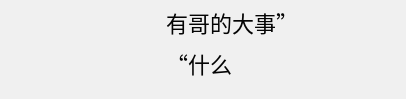有哥的大事”
“什么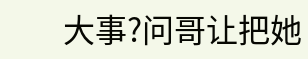大事?问哥让把她